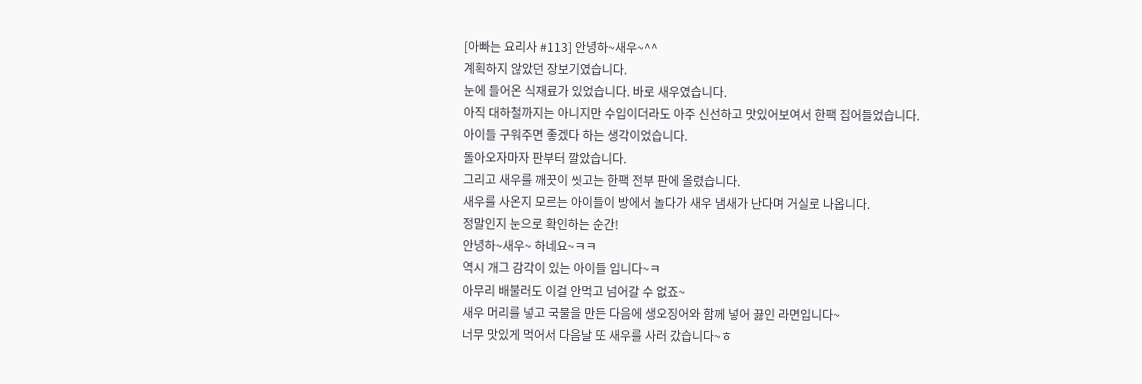[아빠는 요리사 #113] 안녕하~새우~^^
계획하지 않았던 장보기였습니다.
눈에 들어온 식재료가 있었습니다. 바로 새우였습니다.
아직 대하철까지는 아니지만 수입이더라도 아주 신선하고 맛있어보여서 한팩 집어들었습니다.
아이들 구워주면 좋겠다 하는 생각이었습니다.
돌아오자마자 판부터 깔았습니다.
그리고 새우를 깨끗이 씻고는 한팩 전부 판에 올렸습니다.
새우를 사온지 모르는 아이들이 방에서 놀다가 새우 냄새가 난다며 거실로 나옵니다.
정말인지 눈으로 확인하는 순간!
안녕하~새우~ 하네요~ㅋㅋ
역시 개그 감각이 있는 아이들 입니다~ㅋ
아무리 배불러도 이걸 안먹고 넘어갈 수 없죠~
새우 머리를 넣고 국물을 만든 다음에 생오징어와 함께 넣어 끓인 라면입니다~
너무 맛있게 먹어서 다음날 또 새우를 사러 갔습니다~ㅎ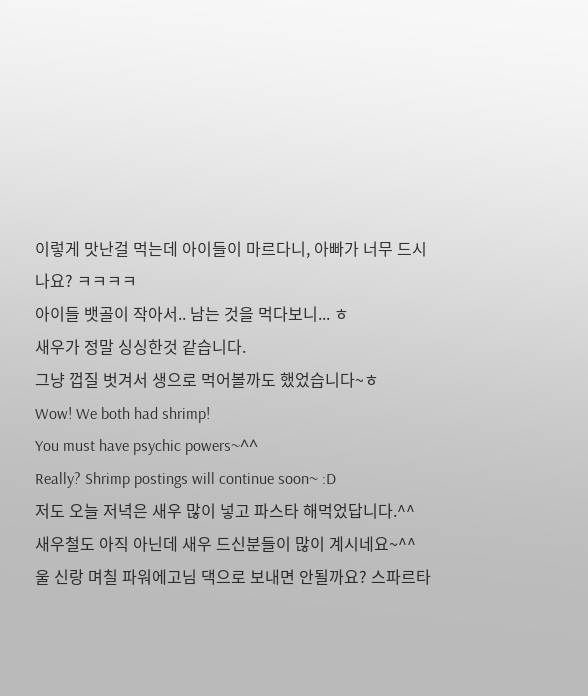이렇게 맛난걸 먹는데 아이들이 마르다니, 아빠가 너무 드시나요? ㅋㅋㅋㅋ
아이들 뱃골이 작아서.. 남는 것을 먹다보니... ㅎ
새우가 정말 싱싱한것 같습니다.
그냥 껍질 벗겨서 생으로 먹어볼까도 했었습니다~ㅎ
Wow! We both had shrimp!
You must have psychic powers~^^
Really? Shrimp postings will continue soon~ :D
저도 오늘 저녁은 새우 많이 넣고 파스타 해먹었답니다.^^
새우철도 아직 아닌데 새우 드신분들이 많이 계시네요~^^
울 신랑 며칠 파워에고님 댁으로 보내면 안될까요? 스파르타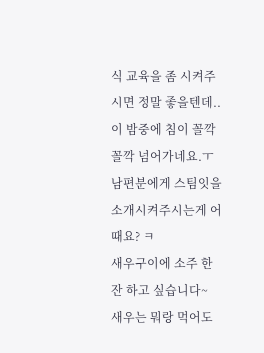식 교육을 좀 시켜주시면 정말 좋을텐데..이 밤중에 침이 꼴깍 꼴깍 넘어가네요.ㅜ
남편분에게 스팀잇을 소개시켜주시는게 어때요? ㅋ
새우구이에 소주 한잔 하고 싶습니다~
새우는 뭐랑 먹어도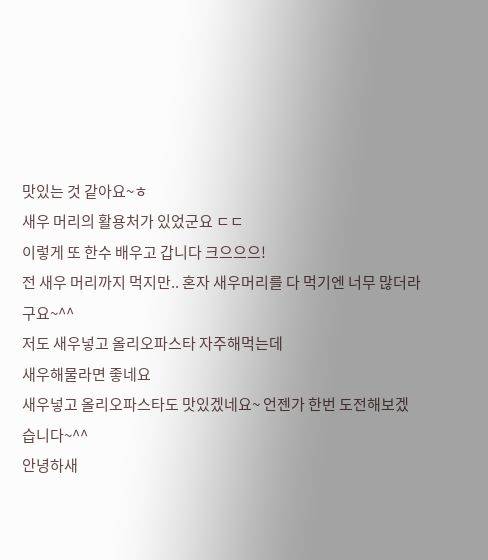맛있는 것 같아요~ㅎ
새우 머리의 활용처가 있었군요 ㄷㄷ
이렇게 또 한수 배우고 갑니다 크으으으!
전 새우 머리까지 먹지만.. 혼자 새우머리를 다 먹기엔 너무 많더라구요~^^
저도 새우넣고 올리오파스타 자주해먹는데
새우해물라면 좋네요
새우넣고 올리오파스타도 맛있겠네요~ 언젠가 한번 도전해보겠습니다~^^
안녕하새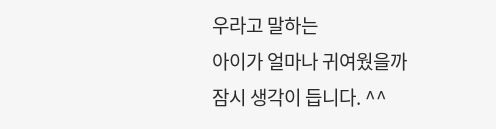우라고 말하는
아이가 얼마나 귀여웠을까
잠시 생각이 듭니다. ^^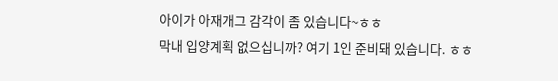아이가 아재개그 감각이 좀 있습니다~ㅎㅎ
막내 입양계획 없으십니까? 여기 1인 준비돼 있습니다. ㅎㅎ